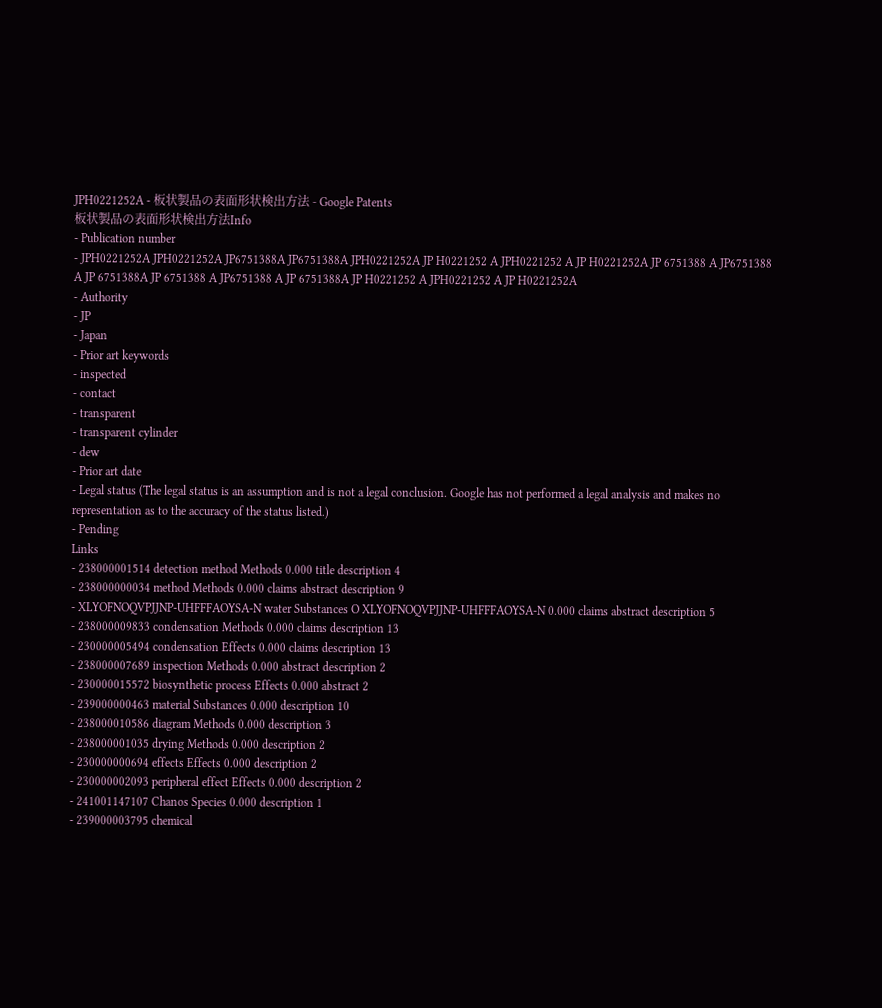JPH0221252A - 板状製品の表面形状検出方法 - Google Patents
板状製品の表面形状検出方法Info
- Publication number
- JPH0221252A JPH0221252A JP6751388A JP6751388A JPH0221252A JP H0221252 A JPH0221252 A JP H0221252A JP 6751388 A JP6751388 A JP 6751388A JP 6751388 A JP6751388 A JP 6751388A JP H0221252 A JPH0221252 A JP H0221252A
- Authority
- JP
- Japan
- Prior art keywords
- inspected
- contact
- transparent
- transparent cylinder
- dew
- Prior art date
- Legal status (The legal status is an assumption and is not a legal conclusion. Google has not performed a legal analysis and makes no representation as to the accuracy of the status listed.)
- Pending
Links
- 238000001514 detection method Methods 0.000 title description 4
- 238000000034 method Methods 0.000 claims abstract description 9
- XLYOFNOQVPJJNP-UHFFFAOYSA-N water Substances O XLYOFNOQVPJJNP-UHFFFAOYSA-N 0.000 claims abstract description 5
- 238000009833 condensation Methods 0.000 claims description 13
- 230000005494 condensation Effects 0.000 claims description 13
- 238000007689 inspection Methods 0.000 abstract description 2
- 230000015572 biosynthetic process Effects 0.000 abstract 2
- 239000000463 material Substances 0.000 description 10
- 238000010586 diagram Methods 0.000 description 3
- 238000001035 drying Methods 0.000 description 2
- 230000000694 effects Effects 0.000 description 2
- 230000002093 peripheral effect Effects 0.000 description 2
- 241001147107 Chanos Species 0.000 description 1
- 239000003795 chemical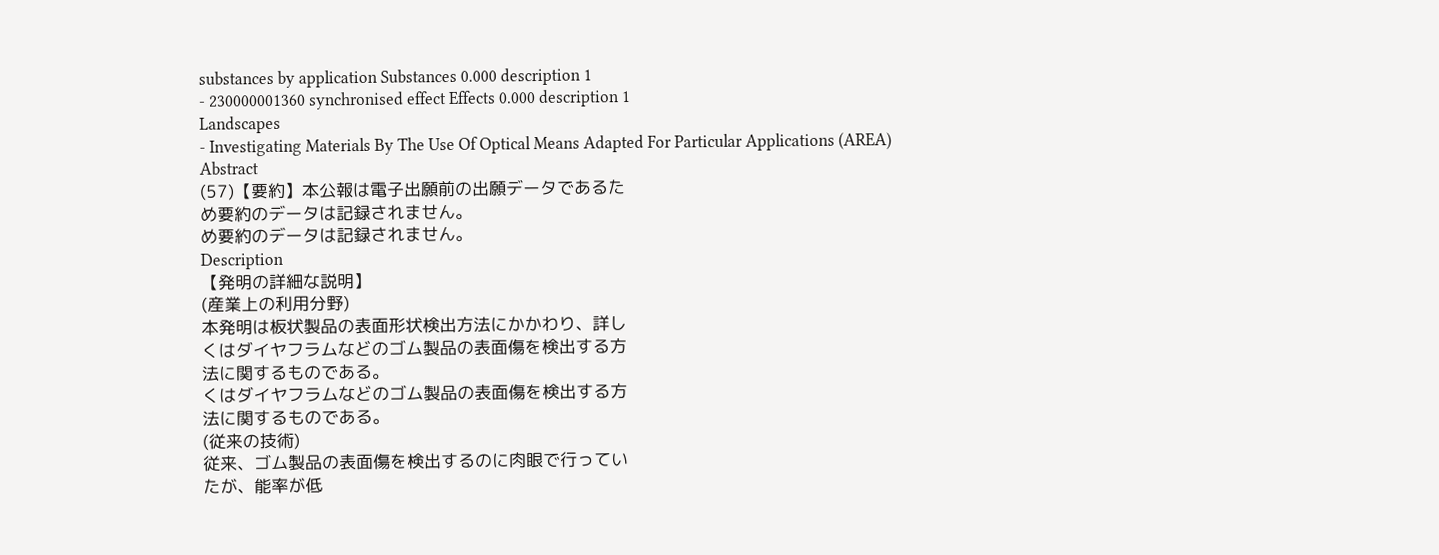substances by application Substances 0.000 description 1
- 230000001360 synchronised effect Effects 0.000 description 1
Landscapes
- Investigating Materials By The Use Of Optical Means Adapted For Particular Applications (AREA)
Abstract
(57)【要約】本公報は電子出願前の出願データであるた
め要約のデータは記録されません。
め要約のデータは記録されません。
Description
【発明の詳細な説明】
(産業上の利用分野)
本発明は板状製品の表面形状検出方法にかかわり、詳し
くはダイヤフラムなどのゴム製品の表面傷を検出する方
法に関するものである。
くはダイヤフラムなどのゴム製品の表面傷を検出する方
法に関するものである。
(従来の技術)
従来、ゴム製品の表面傷を検出するのに肉眼で行ってい
たが、能率が低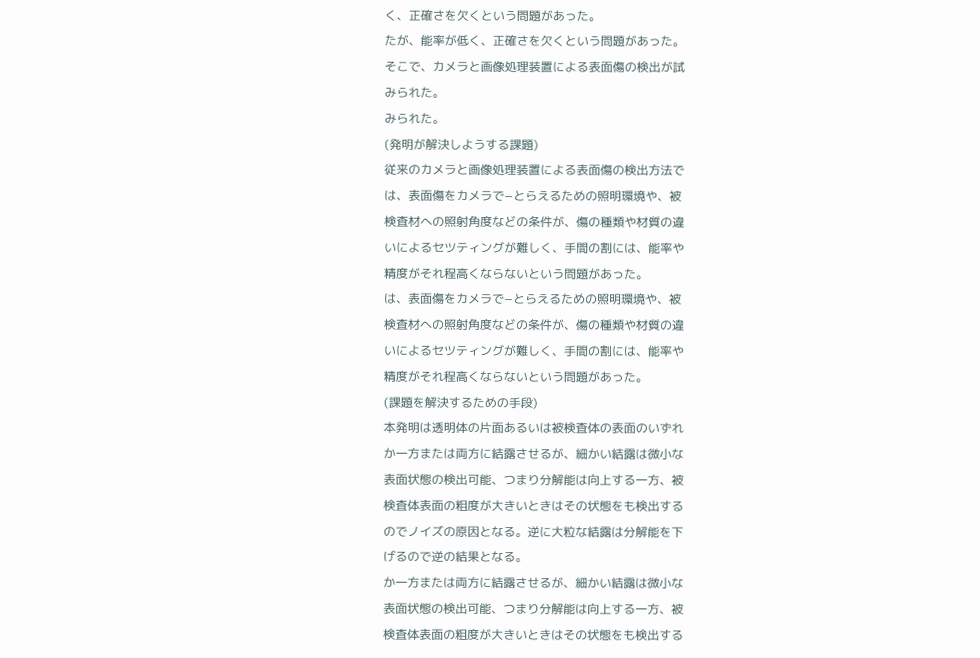く、正確さを欠くという問題があった。
たが、能率が低く、正確さを欠くという問題があった。
そこで、カメラと画像処理装置による表面傷の検出が試
みられた。
みられた。
(発明が解決しようする課題)
従来のカメラと画像処理装置による表面傷の検出方法で
は、表面傷をカメラで−とらえるための照明環境や、被
検査材への照射角度などの条件が、傷の種類や材質の違
いによるセツティングが難しく、手間の割には、能率や
精度がそれ程高くならないという問題があった。
は、表面傷をカメラで−とらえるための照明環境や、被
検査材への照射角度などの条件が、傷の種類や材質の違
いによるセツティングが難しく、手間の割には、能率や
精度がそれ程高くならないという問題があった。
(課題を解決するための手段)
本発明は透明体の片面あるいは被検査体の表面のいずれ
か一方または両方に結露させるが、細かい結露は微小な
表面状態の検出可能、つまり分解能は向上する一方、被
検査体表面の粗度が大きいときはその状態をも検出する
のでノイズの原因となる。逆に大粒な結露は分解能を下
げるので逆の結果となる。
か一方または両方に結露させるが、細かい結露は微小な
表面状態の検出可能、つまり分解能は向上する一方、被
検査体表面の粗度が大きいときはその状態をも検出する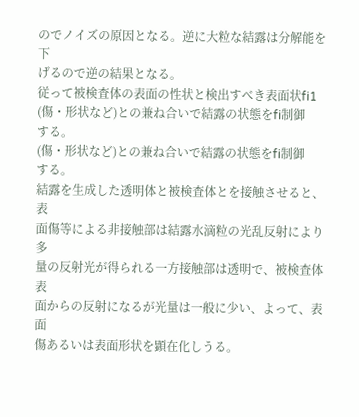のでノイズの原因となる。逆に大粒な結露は分解能を下
げるので逆の結果となる。
従って被検査体の表面の性状と検出すべき表面状fi1
(傷・形状など)との兼ね合いで結露の状態をfi制御
する。
(傷・形状など)との兼ね合いで結露の状態をfi制御
する。
結露を生成した透明体と被検査体とを接触させると、表
面傷等による非接触部は結露水滴粒の光乱反射により多
量の反射光が得られる一方接触部は透明で、被検査体表
面からの反射になるが光量は一般に少い、よって、表面
傷あるいは表面形状を顕在化しうる。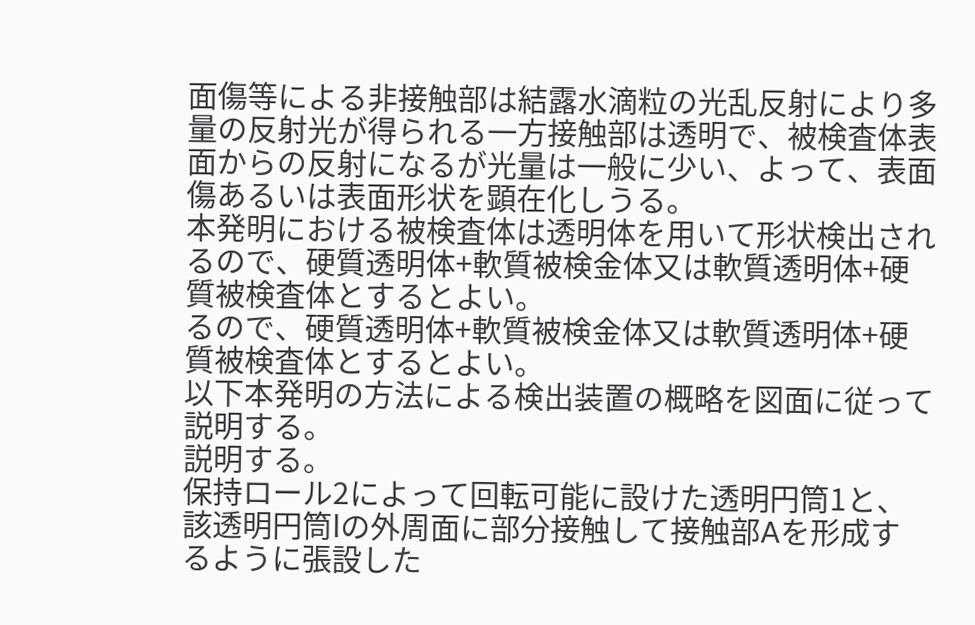面傷等による非接触部は結露水滴粒の光乱反射により多
量の反射光が得られる一方接触部は透明で、被検査体表
面からの反射になるが光量は一般に少い、よって、表面
傷あるいは表面形状を顕在化しうる。
本発明における被検査体は透明体を用いて形状検出され
るので、硬質透明体+軟質被検金体又は軟質透明体+硬
質被検査体とするとよい。
るので、硬質透明体+軟質被検金体又は軟質透明体+硬
質被検査体とするとよい。
以下本発明の方法による検出装置の概略を図面に従って
説明する。
説明する。
保持ロール2によって回転可能に設けた透明円筒1と、
該透明円筒lの外周面に部分接触して接触部Aを形成す
るように張設した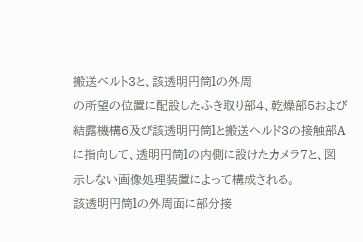搬送ベルト3と、該透明円筒lの外周
の所望の位置に配設したふき取り部4、乾燥部5および
結露機構6及び該透明円筒lと搬送ヘルド3の接触部A
に指向して、透明円筒lの内側に設けたカメラ7と、図
示しない画像処理装置によって構成される。
該透明円筒lの外周面に部分接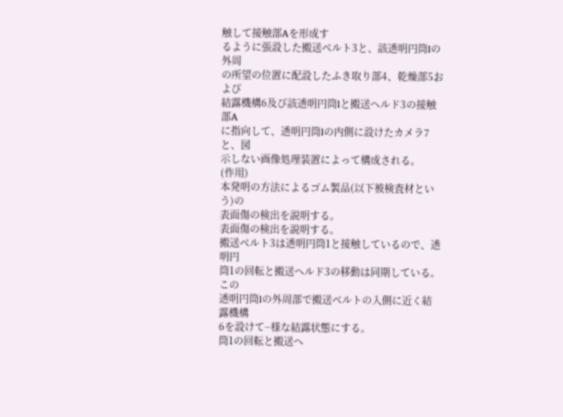触して接触部Aを形成す
るように張設した搬送ベルト3と、該透明円筒lの外周
の所望の位置に配設したふき取り部4、乾燥部5および
結露機構6及び該透明円筒lと搬送ヘルド3の接触部A
に指向して、透明円筒lの内側に設けたカメラ7と、図
示しない画像処理装置によって構成される。
(作用)
本発明の方法によるゴム製品(以下被検査材という)の
表面傷の検出を説明する。
表面傷の検出を説明する。
搬送ベルト3は透明円筒1と接触しているので、透明円
筒1の回転と搬送ヘルド3の移動は同期している。この
透明円筒lの外周部で搬送ベルトの入側に近く結露機構
6を設けて−様な結露状態にする。
筒1の回転と搬送ヘ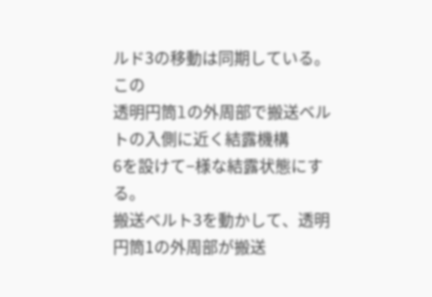ルド3の移動は同期している。この
透明円筒lの外周部で搬送ベルトの入側に近く結露機構
6を設けて−様な結露状態にする。
搬送ベルト3を動かして、透明円筒1の外周部が搬送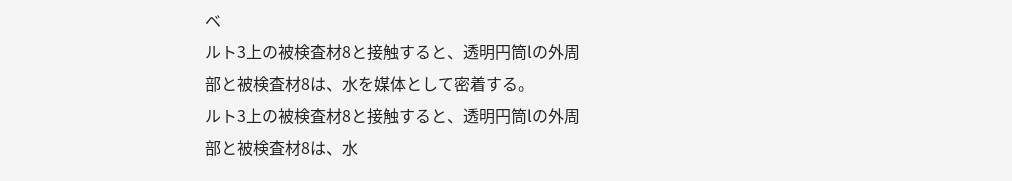ベ
ルト3上の被検査材8と接触すると、透明円筒lの外周
部と被検査材8は、水を媒体として密着する。
ルト3上の被検査材8と接触すると、透明円筒lの外周
部と被検査材8は、水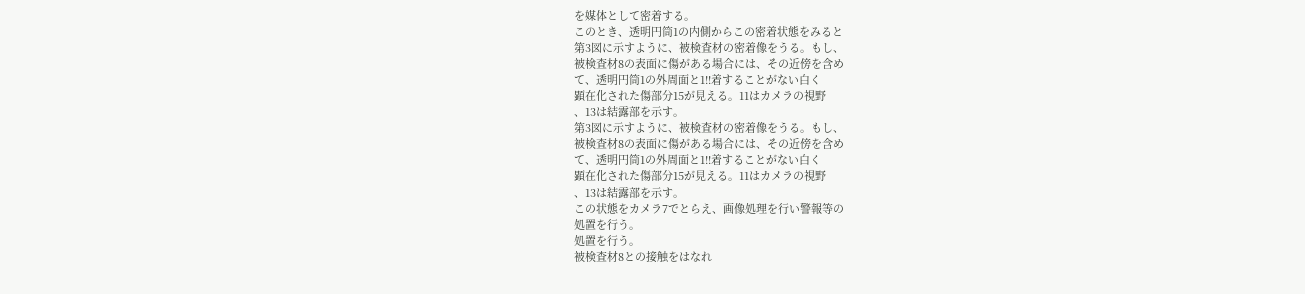を媒体として密着する。
このとき、透明円筒1の内側からこの密着状態をみると
第3図に示すように、被検査材の密着像をうる。もし、
被検査材8の表面に傷がある場合には、その近傍を含め
て、透明円筒1の外周面と1!!着することがない白く
顕在化された傷部分15が見える。11はカメラの視野
、13は結露部を示す。
第3図に示すように、被検査材の密着像をうる。もし、
被検査材8の表面に傷がある場合には、その近傍を含め
て、透明円筒1の外周面と1!!着することがない白く
顕在化された傷部分15が見える。11はカメラの視野
、13は結露部を示す。
この状態をカメラ7でとらえ、画像処理を行い警報等の
処置を行う。
処置を行う。
被検査材8との接触をはなれ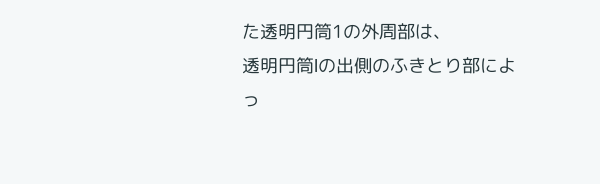た透明円筒1の外周部は、
透明円筒lの出側のふきとり部によっ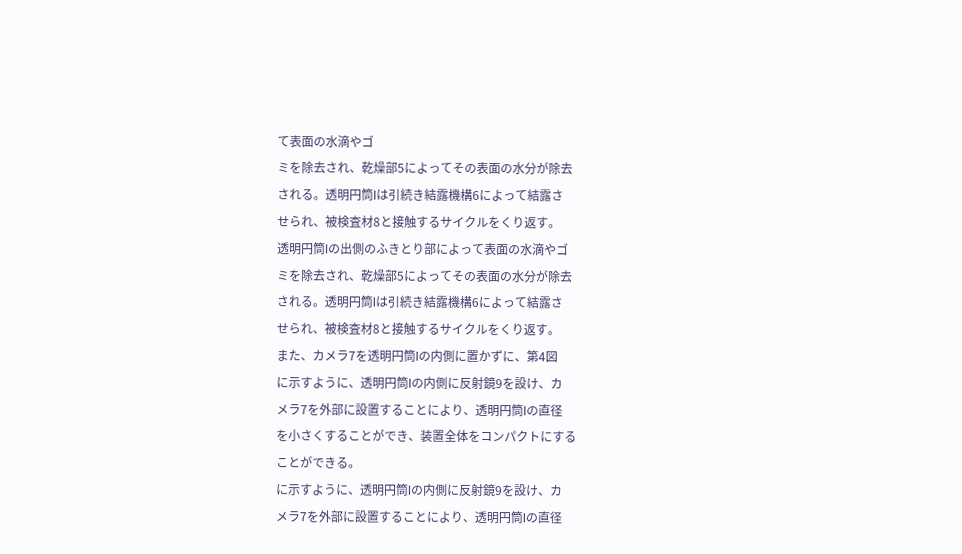て表面の水滴やゴ
ミを除去され、乾燥部5によってその表面の水分が除去
される。透明円筒lは引続き結露機構6によって結露さ
せられ、被検査材8と接触するサイクルをくり返す。
透明円筒lの出側のふきとり部によって表面の水滴やゴ
ミを除去され、乾燥部5によってその表面の水分が除去
される。透明円筒lは引続き結露機構6によって結露さ
せられ、被検査材8と接触するサイクルをくり返す。
また、カメラ7を透明円筒lの内側に置かずに、第4図
に示すように、透明円筒lの内側に反射鏡9を設け、カ
メラ7を外部に設置することにより、透明円筒lの直径
を小さくすることができ、装置全体をコンパクトにする
ことができる。
に示すように、透明円筒lの内側に反射鏡9を設け、カ
メラ7を外部に設置することにより、透明円筒lの直径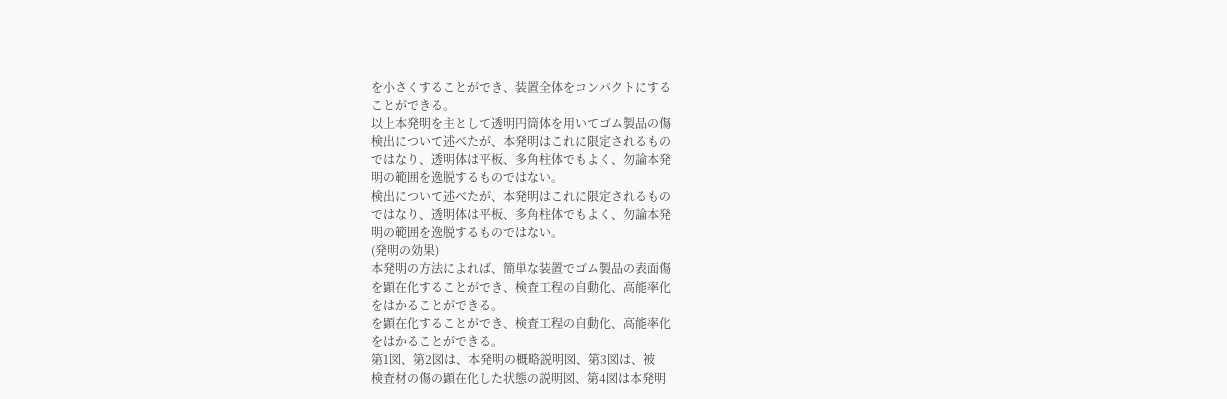を小さくすることができ、装置全体をコンパクトにする
ことができる。
以上本発明を主として透明円筒体を用いてゴム製品の傷
検出について述べたが、本発明はこれに限定されるもの
ではなり、透明体は平板、多角柱体でもよく、勿論本発
明の範囲を逸脱するものではない。
検出について述べたが、本発明はこれに限定されるもの
ではなり、透明体は平板、多角柱体でもよく、勿論本発
明の範囲を逸脱するものではない。
(発明の効果)
本発明の方法によれば、簡単な装置でゴム製品の表面傷
を顕在化することができ、検査工程の自動化、高能率化
をはかることができる。
を顕在化することができ、検査工程の自動化、高能率化
をはかることができる。
第1図、第2図は、本発明の概略説明図、第3図は、被
検査材の傷の顕在化した状態の説明図、第4図は本発明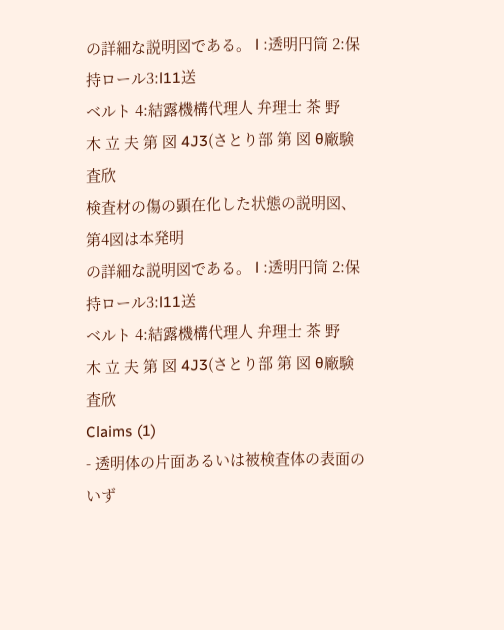の詳細な説明図である。 l :透明円筒 2:保持ロール3:l11送
ベルト 4:結露機構代理人 弁理士 茶 野
木 立 夫 第 図 4J3(さとり部 第 図 θ廠験査欣
検査材の傷の顕在化した状態の説明図、第4図は本発明
の詳細な説明図である。 l :透明円筒 2:保持ロール3:l11送
ベルト 4:結露機構代理人 弁理士 茶 野
木 立 夫 第 図 4J3(さとり部 第 図 θ廠験査欣
Claims (1)
- 透明体の片面あるいは被検査体の表面のいず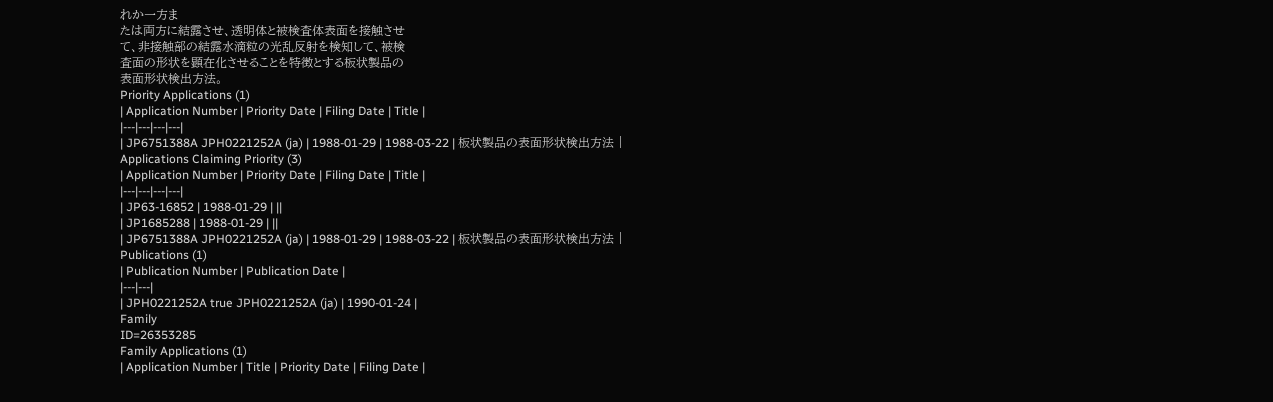れか一方ま
たは両方に結露させ、透明体と被検査体表面を接触させ
て、非接触部の結露水滴粒の光乱反射を検知して、被検
査面の形状を顕在化させることを特徴とする板状製品の
表面形状検出方法。
Priority Applications (1)
| Application Number | Priority Date | Filing Date | Title |
|---|---|---|---|
| JP6751388A JPH0221252A (ja) | 1988-01-29 | 1988-03-22 | 板状製品の表面形状検出方法 |
Applications Claiming Priority (3)
| Application Number | Priority Date | Filing Date | Title |
|---|---|---|---|
| JP63-16852 | 1988-01-29 | ||
| JP1685288 | 1988-01-29 | ||
| JP6751388A JPH0221252A (ja) | 1988-01-29 | 1988-03-22 | 板状製品の表面形状検出方法 |
Publications (1)
| Publication Number | Publication Date |
|---|---|
| JPH0221252A true JPH0221252A (ja) | 1990-01-24 |
Family
ID=26353285
Family Applications (1)
| Application Number | Title | Priority Date | Filing Date |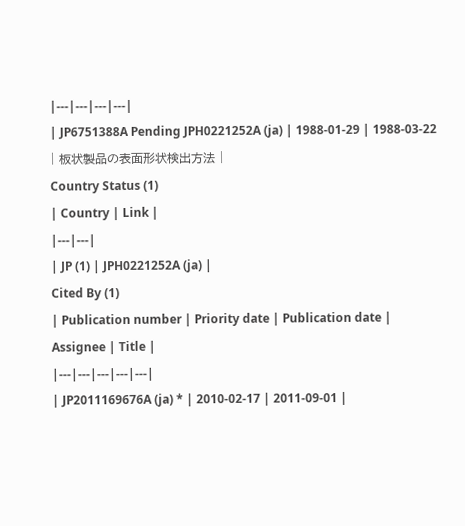|---|---|---|---|
| JP6751388A Pending JPH0221252A (ja) | 1988-01-29 | 1988-03-22 | 板状製品の表面形状検出方法 |
Country Status (1)
| Country | Link |
|---|---|
| JP (1) | JPH0221252A (ja) |
Cited By (1)
| Publication number | Priority date | Publication date | Assignee | Title |
|---|---|---|---|---|
| JP2011169676A (ja) * | 2010-02-17 | 2011-09-01 |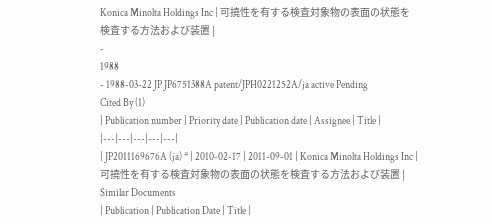Konica Minolta Holdings Inc | 可撓性を有する検査対象物の表面の状態を検査する方法および装置 |
-
1988
- 1988-03-22 JP JP6751388A patent/JPH0221252A/ja active Pending
Cited By (1)
| Publication number | Priority date | Publication date | Assignee | Title |
|---|---|---|---|---|
| JP2011169676A (ja) * | 2010-02-17 | 2011-09-01 | Konica Minolta Holdings Inc | 可撓性を有する検査対象物の表面の状態を検査する方法および装置 |
Similar Documents
| Publication | Publication Date | Title |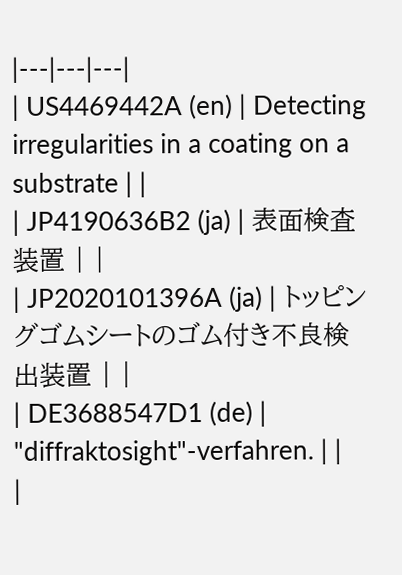|---|---|---|
| US4469442A (en) | Detecting irregularities in a coating on a substrate | |
| JP4190636B2 (ja) | 表面検査装置 | |
| JP2020101396A (ja) | トッピングゴムシートのゴム付き不良検出装置 | |
| DE3688547D1 (de) | "diffraktosight"-verfahren. | |
|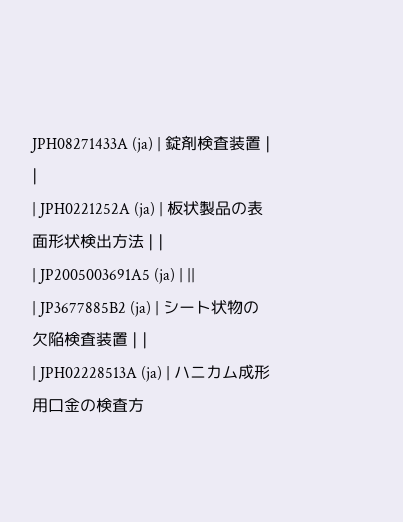JPH08271433A (ja) | 錠剤検査装置 | |
| JPH0221252A (ja) | 板状製品の表面形状検出方法 | |
| JP2005003691A5 (ja) | ||
| JP3677885B2 (ja) | シート状物の欠陥検査装置 | |
| JPH02228513A (ja) | ハニカム成形用口金の検査方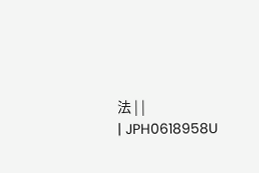法 | |
| JPH0618958U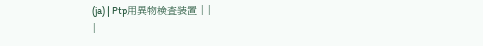(ja) | Ptp用異物検査装置 | |
|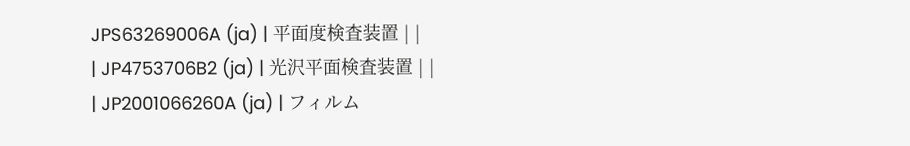JPS63269006A (ja) | 平面度検査装置 | |
| JP4753706B2 (ja) | 光沢平面検査装置 | |
| JP2001066260A (ja) | フィルム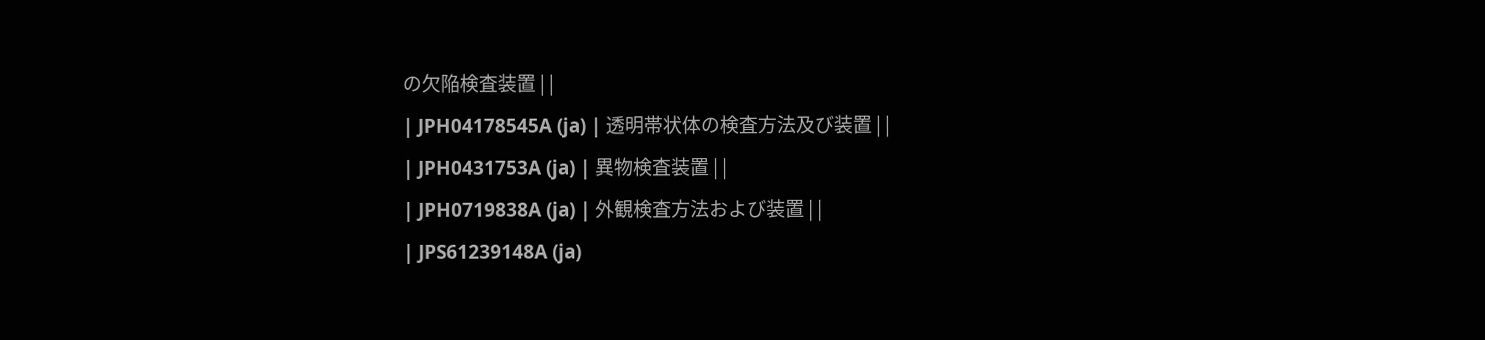の欠陥検査装置 | |
| JPH04178545A (ja) | 透明帯状体の検査方法及び装置 | |
| JPH0431753A (ja) | 異物検査装置 | |
| JPH0719838A (ja) | 外観検査方法および装置 | |
| JPS61239148A (ja)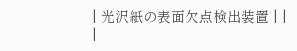| 光沢紙の表面欠点検出装置 | |
|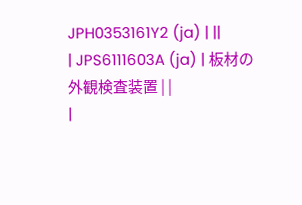JPH0353161Y2 (ja) | ||
| JPS6111603A (ja) | 板材の外観検査装置 | |
|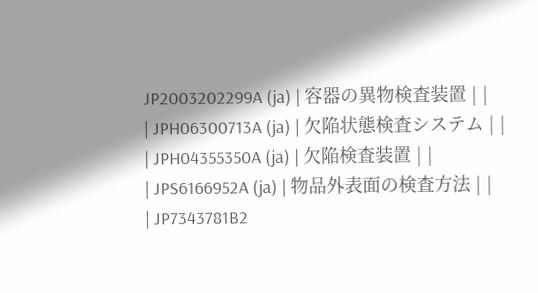JP2003202299A (ja) | 容器の異物検査装置 | |
| JPH06300713A (ja) | 欠陥状態検査システム | |
| JPH04355350A (ja) | 欠陥検査装置 | |
| JPS6166952A (ja) | 物品外表面の検査方法 | |
| JP7343781B2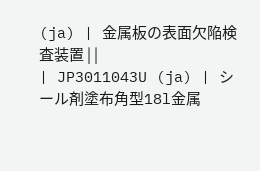(ja) | 金属板の表面欠陥検査装置 | |
| JP3011043U (ja) | シール剤塗布角型18l金属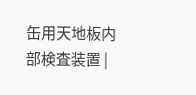缶用天地板内部検査装置 |